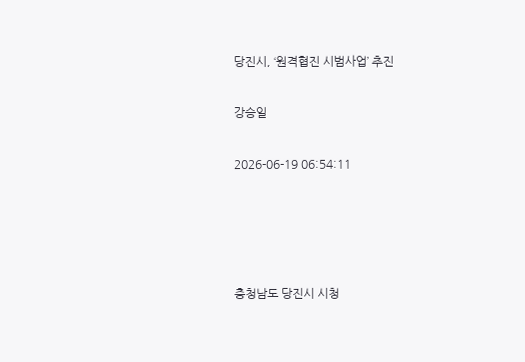당진시, ‘원격협진 시범사업’ 추진

강승일

2026-06-19 06:54:11




충청남도 당진시 시청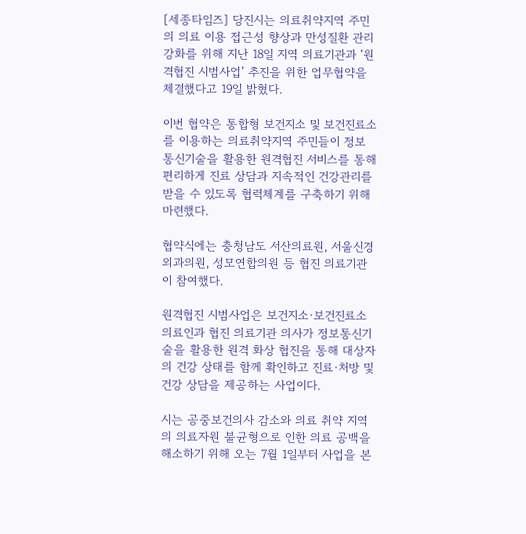[세종타임즈] 당진시는 의료취약지역 주민의 의료 이용 접근성 향상과 만성질환 관리 강화를 위해 지난 18일 지역 의료기관과 ‘원격협진 시범사업’ 추진을 위한 업무협약을 체결했다고 19일 밝혔다.

이번 협약은 통합형 보건지소 및 보건진료소를 이용하는 의료취약지역 주민들이 정보통신기술을 활용한 원격협진 서비스를 통해 편리하게 진료 상담과 지속적인 건강관리를 받을 수 있도록 협력체계를 구축하기 위해 마련했다.

협약식에는 충청남도 서산의료원, 서울신경외과의원, 성모연합의원 등 협진 의료기관이 참여했다.

원격협진 시범사업은 보건지소·보건진료소 의료인과 협진 의료기관 의사가 정보통신기술을 활용한 원격 화상 협진을 통해 대상자의 건강 상태를 함께 확인하고 진료·처방 및 건강 상담을 제공하는 사업이다.

시는 공중보건의사 감소와 의료 취약 지역의 의료자원 불균형으로 인한 의료 공백을 해소하기 위해 오는 7월 1일부터 사업을 본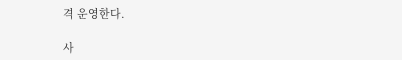격 운영한다.

사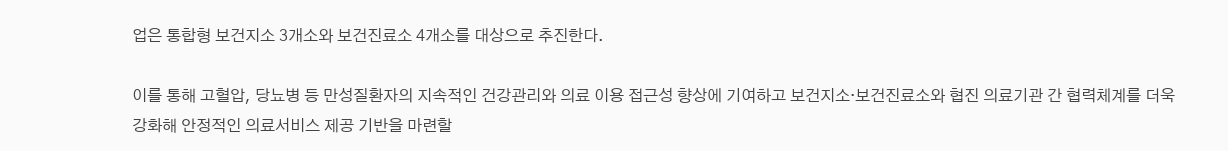업은 통합형 보건지소 3개소와 보건진료소 4개소를 대상으로 추진한다.

이를 통해 고혈압, 당뇨병 등 만성질환자의 지속적인 건강관리와 의료 이용 접근성 향상에 기여하고 보건지소·보건진료소와 협진 의료기관 간 협력체계를 더욱 강화해 안정적인 의료서비스 제공 기반을 마련할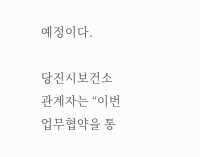예정이다.

당진시보건소 관계자는 “이번 업무협약을 통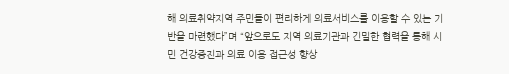해 의료취약지역 주민들이 편리하게 의료서비스를 이용할 수 있는 기반을 마련했다”며 “앞으로도 지역 의료기관과 긴밀한 협력을 통해 시민 건강증진과 의료 이용 접근성 향상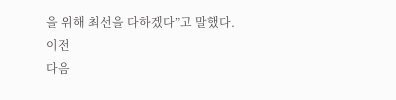을 위해 최선을 다하겠다”고 말했다.
이전
다음